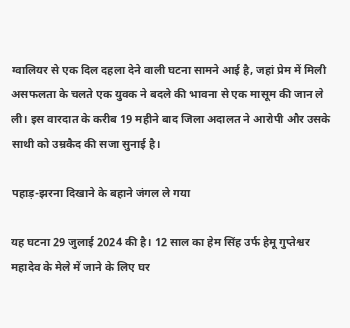ग्वालियर से एक दिल दहला देने वाली घटना सामने आई है, जहां प्रेम में मिली असफलता के चलते एक युवक ने बदले की भावना से एक मासूम की जान ले ली। इस वारदात के करीब 19 महीने बाद जिला अदालत ने आरोपी और उसके साथी को उम्रकैद की सजा सुनाई है।

पहाड़-झरना दिखाने के बहाने जंगल ले गया

यह घटना 29 जुलाई 2024 की है। 12 साल का हेम सिंह उर्फ हेमू गुप्तेश्वर महादेव के मेले में जाने के लिए घर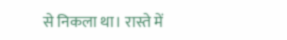से निकला था। रास्ते में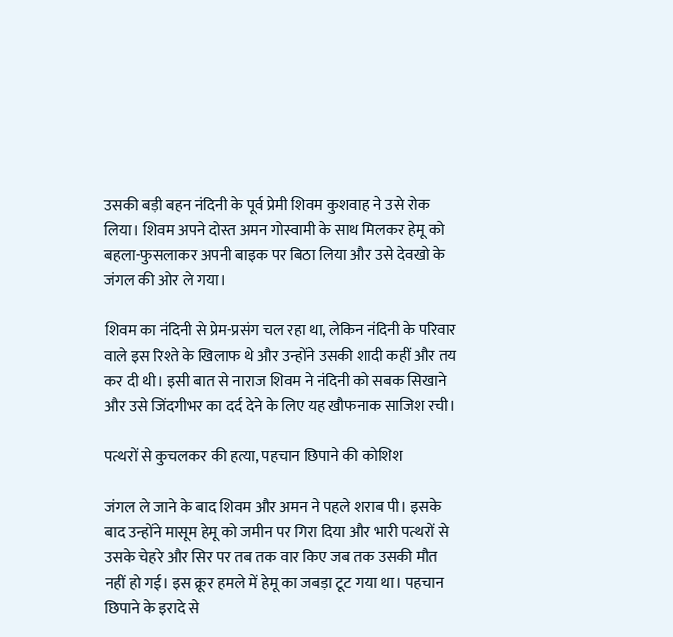उसकी बड़ी बहन नंदिनी के पूर्व प्रेमी शिवम कुशवाह ने उसे रोक लिया। शिवम अपने दोस्त अमन गोस्वामी के साथ मिलकर हेमू को बहला-फुसलाकर अपनी बाइक पर बिठा लिया और उसे देवखो के जंगल की ओर ले गया।

शिवम का नंदिनी से प्रेम-प्रसंग चल रहा था, लेकिन नंदिनी के परिवार वाले इस रिश्ते के खिलाफ थे और उन्होंने उसकी शादी कहीं और तय कर दी थी। इसी बात से नाराज शिवम ने नंदिनी को सबक सिखाने और उसे जिंदगीभर का दर्द देने के लिए यह खौफनाक साजिश रची।

पत्थरों से कुचलकर की हत्या, पहचान छिपाने की कोशिश

जंगल ले जाने के बाद शिवम और अमन ने पहले शराब पी। इसके बाद उन्होंने मासूम हेमू को जमीन पर गिरा दिया और भारी पत्थरों से उसके चेहरे और सिर पर तब तक वार किए जब तक उसकी मौत नहीं हो गई। इस क्रूर हमले में हेमू का जबड़ा टूट गया था। पहचान छिपाने के इरादे से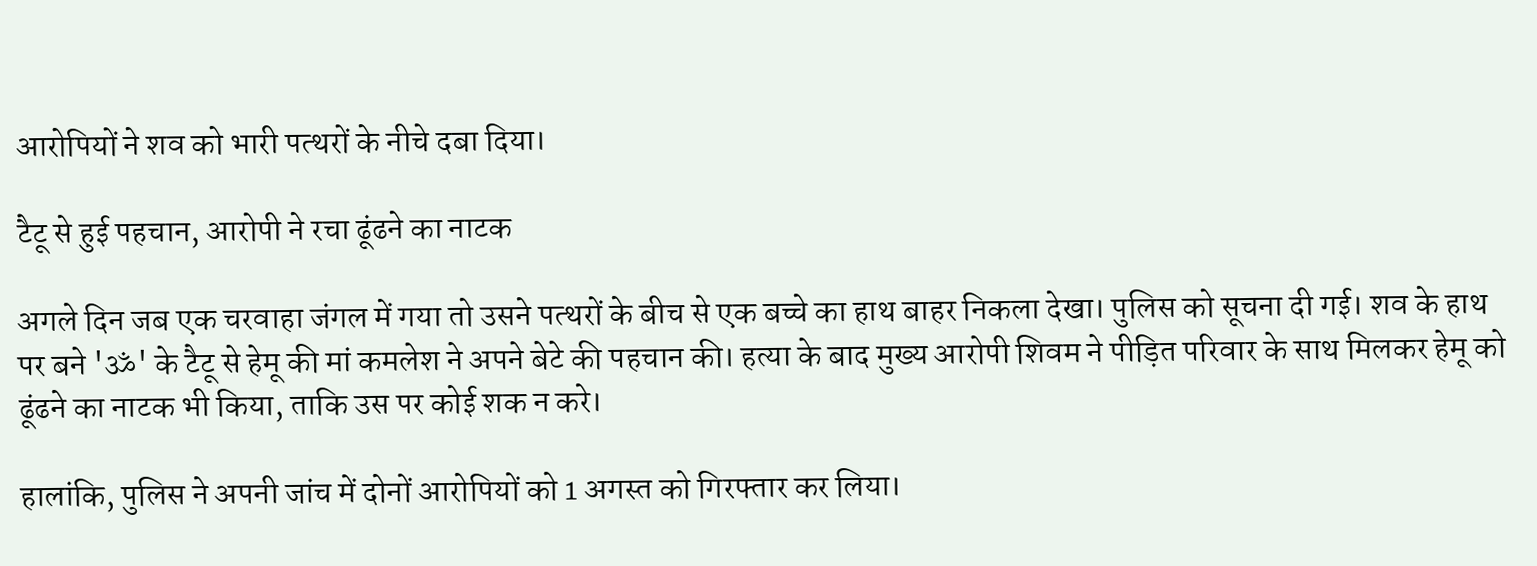आरोपियों ने शव को भारी पत्थरों के नीचे दबा दिया।

टैटू से हुई पहचान, आरोपी ने रचा ढूंढने का नाटक

अगले दिन जब एक चरवाहा जंगल में गया तो उसने पत्थरों के बीच से एक बच्चे का हाथ बाहर निकला देखा। पुलिस को सूचना दी गई। शव के हाथ पर बने 'ॐ' के टैटू से हेमू की मां कमलेश ने अपने बेटे की पहचान की। हत्या के बाद मुख्य आरोपी शिवम ने पीड़ित परिवार के साथ मिलकर हेमू को ढूंढने का नाटक भी किया, ताकि उस पर कोई शक न करे।

हालांकि, पुलिस ने अपनी जांच में दोनों आरोपियों को 1 अगस्त को गिरफ्तार कर लिया।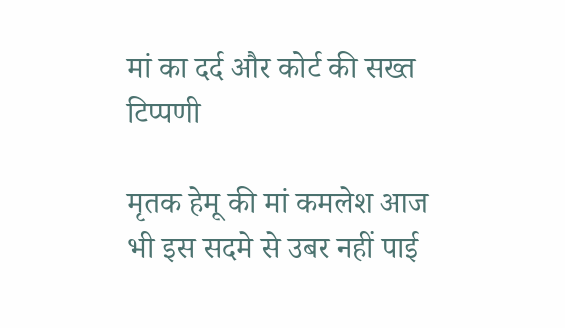मां का दर्द और कोर्ट की सख्त टिप्पणी

मृतक हेमू की मां कमलेश आज भी इस सदमे से उबर नहीं पाई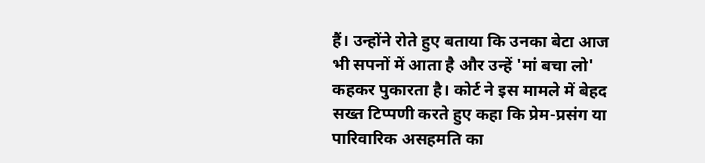हैं। उन्होंने रोते हुए बताया कि उनका बेटा आज भी सपनों में आता है और उन्हें 'मां बचा लो' कहकर पुकारता है। कोर्ट ने इस मामले में बेहद सख्त टिप्पणी करते हुए कहा कि प्रेम-प्रसंग या पारिवारिक असहमति का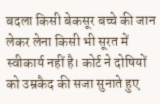बदला किसी बेकसूर बच्चे की जान लेकर लेना किसी भी सूरत में स्वीकार्य नहीं है। कोर्ट ने दोषियों को उम्रकैद की सजा सुनाते हुए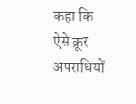कहा कि ऐसे क्रूर अपराधियों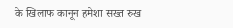के खिलाफ कानून हमेशा सख्त रुख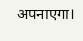अपनाएगा।